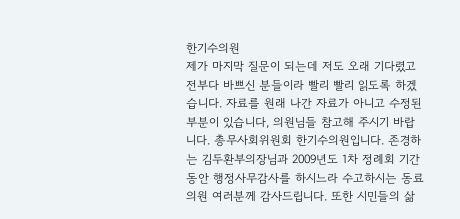한기수의원
제가 마지막 질문이 되는데 저도 오래 기다렸고 전부다 바쁘신 분들이라 빨리 빨리 읽도록 하겠습니다. 자료를 원래 나간 자료가 아니고 수정된 부분이 있습니다, 의원님들 참고해 주시기 바랍니다. 총무사회위원회 한기수의원입니다. 존경하는 김두환부의장님과 2009년도 1차 정례회 기간 동안 행정사무감사를 하시느라 수고하시는 동료의원 여러분께 감사드립니다. 또한 시민들의 삶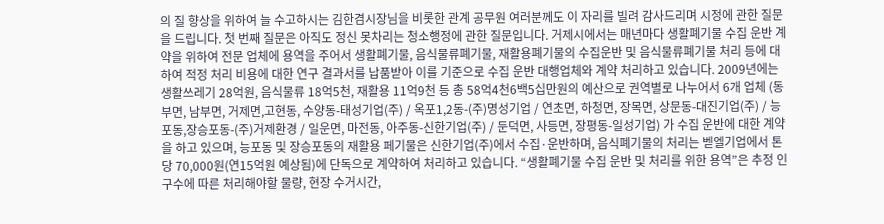의 질 향상을 위하여 늘 수고하시는 김한겸시장님을 비롯한 관계 공무원 여러분께도 이 자리를 빌려 감사드리며 시정에 관한 질문을 드립니다. 첫 번째 질문은 아직도 정신 못차리는 청소행정에 관한 질문입니다. 거제시에서는 매년마다 생활폐기물 수집 운반 계약을 위하여 전문 업체에 용역을 주어서 생활폐기물, 음식물류폐기물, 재활용폐기물의 수집운반 및 음식물류폐기물 처리 등에 대하여 적정 처리 비용에 대한 연구 결과서를 납품받아 이를 기준으로 수집 운반 대행업체와 계약 처리하고 있습니다. 2009년에는 생활쓰레기 28억원, 음식물류 18억5천, 재활용 11억9천 등 총 58억4천6백5십만원의 예산으로 권역별로 나누어서 6개 업체 (동부면, 남부면, 거제면,고현동, 수양동-태성기업(주) / 옥포1,2동-(주)명성기업 / 연초면, 하청면, 장목면, 상문동-대진기업(주) / 능포동,장승포동-(주)거제환경 / 일운면, 마전동, 아주동-신한기업(주) / 둔덕면, 사등면, 장평동-일성기업) 가 수집 운반에 대한 계약을 하고 있으며, 능포동 및 장승포동의 재활용 페기물은 신한기업(주)에서 수집·운반하며, 음식폐기물의 처리는 벧엘기업에서 톤당 70,000원(연15억원 예상됨)에 단독으로 계약하여 처리하고 있습니다. “생활폐기물 수집 운반 및 처리를 위한 용역”은 추정 인구수에 따른 처리해야할 물량, 현장 수거시간,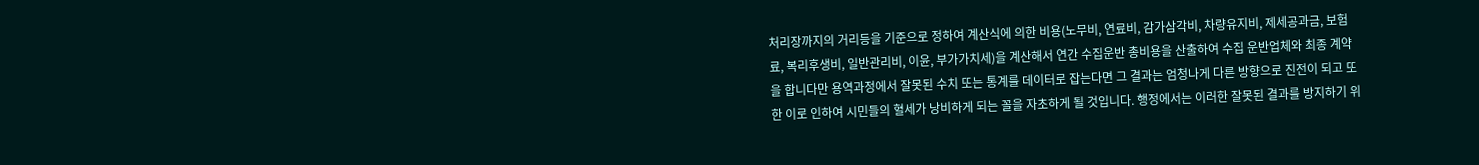처리장까지의 거리등을 기준으로 정하여 계산식에 의한 비용(노무비, 연료비, 감가삼각비, 차량유지비, 제세공과금, 보험료, 복리후생비, 일반관리비, 이윤, 부가가치세)을 계산해서 연간 수집운반 총비용을 산출하여 수집 운반업체와 최종 계약을 합니다만 용역과정에서 잘못된 수치 또는 통계를 데이터로 잡는다면 그 결과는 엄청나게 다른 방향으로 진전이 되고 또한 이로 인하여 시민들의 혈세가 낭비하게 되는 꼴을 자초하게 될 것입니다. 행정에서는 이러한 잘못된 결과를 방지하기 위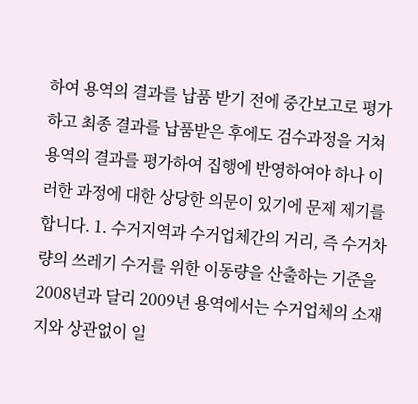하여 용역의 결과를 납품 받기 전에 중간보고로 평가하고 최종 결과를 납품받은 후에도 검수과정을 거쳐 용역의 결과를 평가하여 집행에 반영하여야 하나 이러한 과정에 대한 상당한 의문이 있기에 문제 제기를 합니다. 1. 수거지역과 수거업체간의 거리, 즉 수거차량의 쓰레기 수거를 위한 이동량을 산출하는 기준을 2008년과 달리 2009년 용역에서는 수거업체의 소재지와 상관없이 일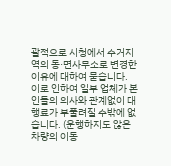괄적으로 시청에서 수거지역의 동·면사무소로 변경한 이유에 대하여 묻습니다. 이로 인하여 일부 업체가 본인들의 의사와 관계없이 대행료가 부풀려질 수밖에 없습니다. (운행하지도 않은 차량의 이동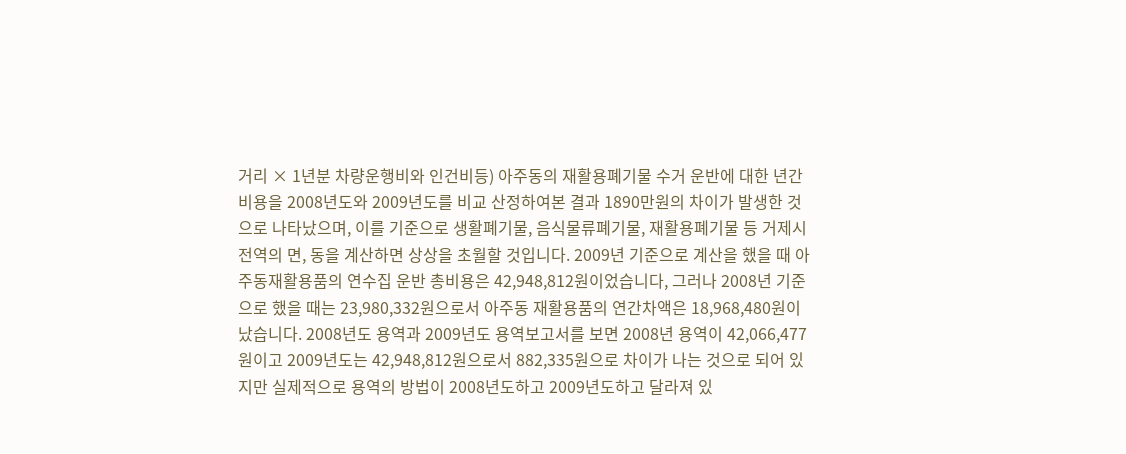거리 × 1년분 차량운행비와 인건비등) 아주동의 재활용폐기물 수거 운반에 대한 년간 비용을 2008년도와 2009년도를 비교 산정하여본 결과 1890만원의 차이가 발생한 것으로 나타났으며, 이를 기준으로 생활폐기물, 음식물류폐기물, 재활용폐기물 등 거제시 전역의 면, 동을 계산하면 상상을 초월할 것입니다. 2009년 기준으로 계산을 했을 때 아주동재활용품의 연수집 운반 총비용은 42,948,812원이었습니다, 그러나 2008년 기준으로 했을 때는 23,980,332원으로서 아주동 재활용품의 연간차액은 18,968,480원이 났습니다. 2008년도 용역과 2009년도 용역보고서를 보면 2008년 용역이 42,066,477원이고 2009년도는 42,948,812원으로서 882,335원으로 차이가 나는 것으로 되어 있지만 실제적으로 용역의 방법이 2008년도하고 2009년도하고 달라져 있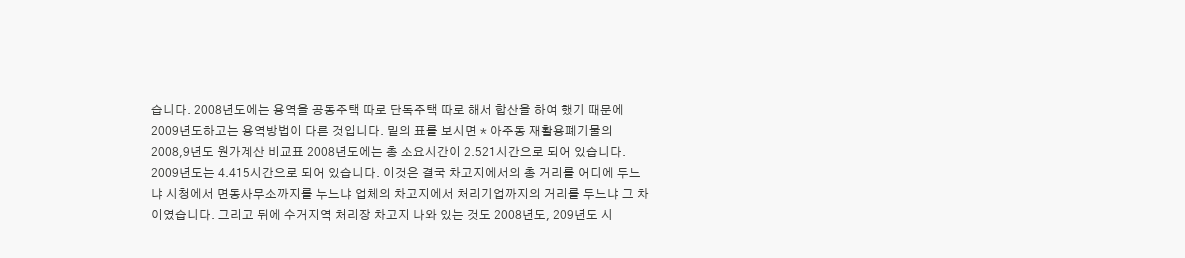습니다. 2008년도에는 용역을 공동주택 따로 단독주택 따로 해서 합산을 하여 했기 때문에 2009년도하고는 용역방법이 다른 것입니다. 밑의 표를 보시면 * 아주동 재활용폐기물의 2008,9년도 원가계산 비교표 2008년도에는 총 소요시간이 2.521시간으로 되어 있습니다. 2009년도는 4.415시간으로 되어 있습니다. 이것은 결국 차고지에서의 총 거리를 어디에 두느냐 시청에서 면동사무소까지를 누느냐 업체의 차고지에서 처리기업까지의 거리를 두느냐 그 차이였습니다. 그리고 뒤에 수거지역 처리장 차고지 나와 있는 것도 2008년도, 209년도 시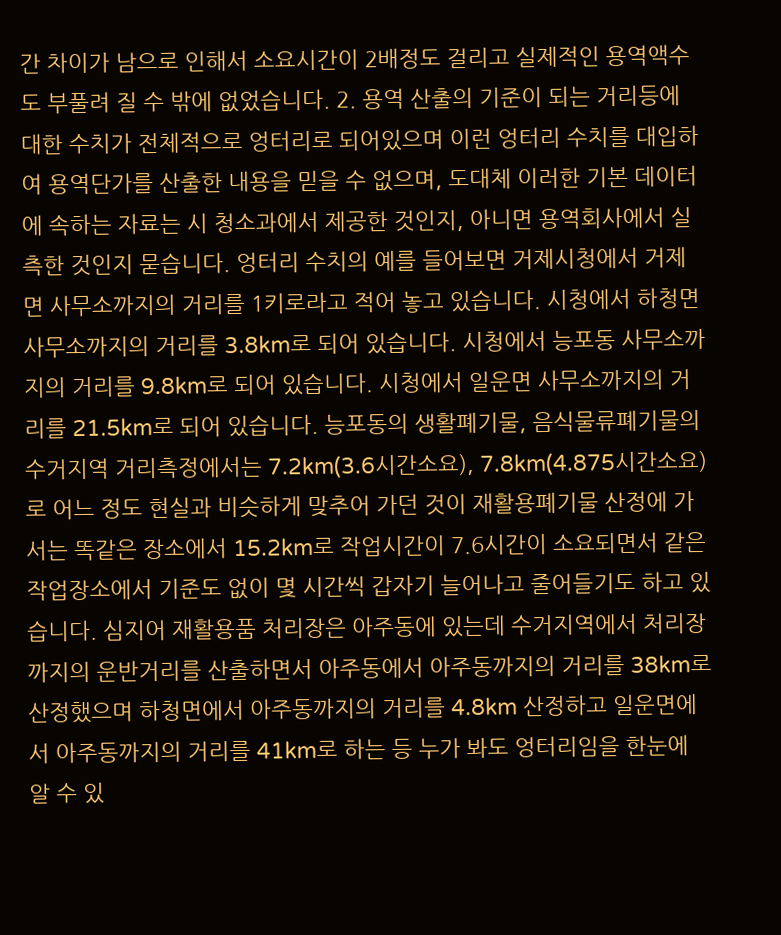간 차이가 남으로 인해서 소요시간이 2배정도 걸리고 실제적인 용역액수도 부풀려 질 수 밖에 없었습니다. 2. 용역 산출의 기준이 되는 거리등에 대한 수치가 전체적으로 엉터리로 되어있으며 이런 엉터리 수치를 대입하여 용역단가를 산출한 내용을 믿을 수 없으며, 도대체 이러한 기본 데이터에 속하는 자료는 시 청소과에서 제공한 것인지, 아니면 용역회사에서 실측한 것인지 묻습니다. 엉터리 수치의 예를 들어보면 거제시청에서 거제면 사무소까지의 거리를 1키로라고 적어 놓고 있습니다. 시청에서 하청면 사무소까지의 거리를 3.8km로 되어 있습니다. 시청에서 능포동 사무소까지의 거리를 9.8km로 되어 있습니다. 시청에서 일운면 사무소까지의 거리를 21.5km로 되어 있습니다. 능포동의 생활폐기물, 음식물류폐기물의 수거지역 거리측정에서는 7.2km(3.6시간소요), 7.8km(4.875시간소요)로 어느 정도 현실과 비슷하게 맞추어 가던 것이 재활용폐기물 산정에 가서는 똑같은 장소에서 15.2km로 작업시간이 7.6시간이 소요되면서 같은 작업장소에서 기준도 없이 몇 시간씩 갑자기 늘어나고 줄어들기도 하고 있습니다. 심지어 재활용품 처리장은 아주동에 있는데 수거지역에서 처리장까지의 운반거리를 산출하면서 아주동에서 아주동까지의 거리를 38km로 산정했으며 하청면에서 아주동까지의 거리를 4.8km 산정하고 일운면에서 아주동까지의 거리를 41km로 하는 등 누가 봐도 엉터리임을 한눈에 알 수 있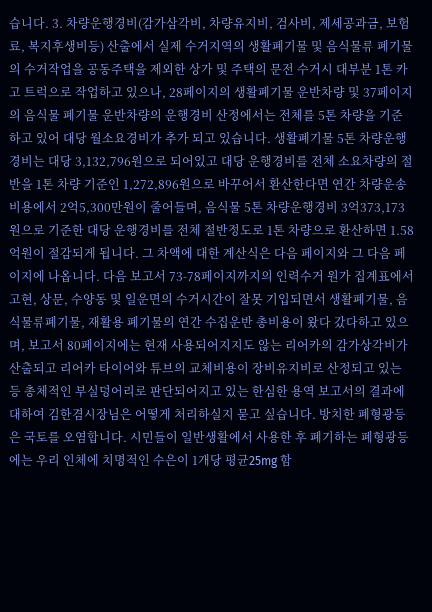습니다. 3. 차량운행경비(감가삼각비, 차량유지비, 검사비, 제세공과금, 보험료, 복지후생비등) 산출에서 실제 수거지역의 생활폐기물 및 음식물류 폐기물의 수거작업을 공동주택을 제외한 상가 및 주택의 문전 수거시 대부분 1톤 카고 트럭으로 작업하고 있으나, 28페이지의 생활폐기물 운반차량 및 37페이지의 음식물 폐기물 운반차량의 운행경비 산정에서는 전체를 5톤 차량을 기준하고 있어 대당 월소요경비가 추가 되고 있습니다. 생활폐기물 5톤 차량운행경비는 대당 3,132,796원으로 되어있고 대당 운행경비를 전체 소요차량의 절반을 1톤 차량 기준인 1,272,896원으로 바꾸어서 환산한다면 연간 차량운송비용에서 2억5,300만원이 줄어들며, 음식물 5톤 차량운행경비 3억373,173원으로 기준한 대당 운행경비를 전체 절반정도로 1톤 차량으로 환산하면 1.58억원이 절감되게 됩니다. 그 차액에 대한 계산식은 다음 페이지와 그 다음 페이지에 나옵니다. 다음 보고서 73-78페이지까지의 인력수거 원가 집계표에서 고현, 상문, 수양동 및 일운면의 수거시간이 잘못 기입되면서 생활폐기물, 음식물류폐기물, 재활용 폐기물의 연간 수집운반 총비용이 왔다 갔다하고 있으며, 보고서 80페이지에는 현재 사용되어지지도 않는 리어카의 감가상각비가 산출되고 리어카 타이어와 튜브의 교체비용이 장비유지비로 산정되고 있는 등 총체적인 부실덩어리로 판단되어지고 있는 한심한 용역 보고서의 결과에 대하여 김한겸시장님은 어떻게 처리하실지 묻고 싶습니다. 방치한 폐형광등은 국토를 오염합니다. 시민들이 일반생활에서 사용한 후 폐기하는 폐형광등에는 우리 인체에 치명적인 수은이 1개당 평균25mg 함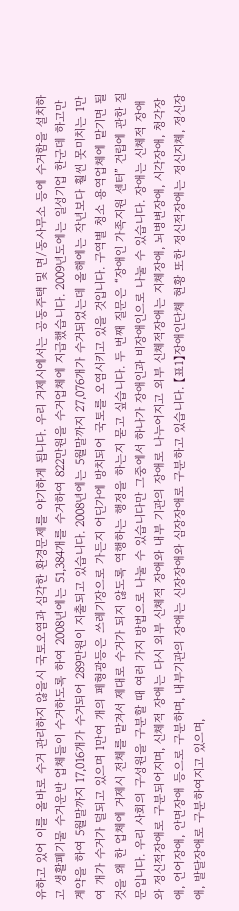유하고 있어 이를 올바로 수거 관리하지 않을시 국토오염과 심각한 환경문제를 야기하게 됩니다. 우리 거제시에서는 공동주택 및 면/동사무소 등에 수거함을 설치하고 생활폐기물 수거운반 업체들이 수거하도록 하여 2008년에는 51,384개를 수거하여 822만원을 수거업체에 지급했습니다. 2009년도에는 일성기업 한군데 하고만 계약을 하여 5월말까지 17,016개가 수거되어 289만원이 지출되고 있습니다. 2008년에는 5월말까지 27,076개가 수거되었는데 올해에는 작년보다 훨씬 못미치는 1만여 개가 수거가 덜되고 있으며 1만여 개의 페형광등은 쓰레기장으로 가든지 어딘가에 방치되어 국토를 오염시키고 있을 것입니다. 구역별 청소 용역업체에 맡기면 될 것을 왜 한 업체에 거제시 전체를 맡겨서 제대로 수거가 되지 않도록 역행하는 행정을 하는지 묻고 싶습니다. 두 번째 질문은 “장애인 가족지원 센터” 건립에 관한 질문입니다. 우리 사회의 구성원을 구분할 때 여러 가지 방법으로 나눌 수 있습니다만 그중에서 하나가 장애인과 비장애인으로 나눌 수 있습니다. 장애는 신체적 장애와 정신적장애로 구분되어지며, 신체적 장애는 다시 외부 신체적 장애와 내부 기관의 장애로 나누어지고 외부 신체적장애는 지체장애, 뇌병변장애, 시각장애, 청각장애, 언어장애, 안면장애 등으로 구분하며, 내부기관의 장애는 신장장애와 심장장애로 구분하고 있습니다. 【표1】장애인단체 현황 또한 정신적장애는 정신지체, 정신장애, 발달장애로 구분하여지고 있으며,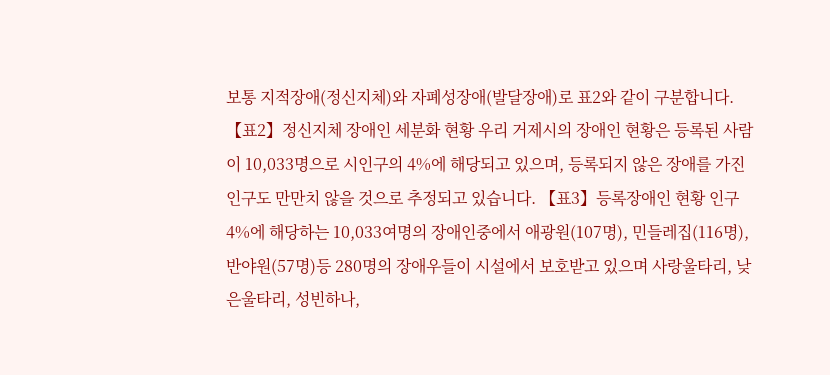보통 지적장애(정신지체)와 자폐성장애(발달장애)로 표2와 같이 구분합니다. 【표2】정신지체 장애인 세분화 현황 우리 거제시의 장애인 현황은 등록된 사람이 10,033명으로 시인구의 4%에 해당되고 있으며, 등록되지 않은 장애를 가진 인구도 만만치 않을 것으로 추정되고 있습니다. 【표3】등록장애인 현황 인구 4%에 해당하는 10,033여명의 장애인중에서 애광원(107명), 민들레집(116명), 반야원(57명)등 280명의 장애우들이 시설에서 보호받고 있으며 사랑울타리, 낮은울타리, 성빈하나,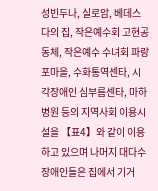성빈두나, 실로암, 베데스다의 집, 작은예수회 고현공동체, 작은예수 수녀회 파랑포마을, 수화통역센타, 시각장애인 심부름센타, 마하병원 등의 지역사회 이용시설을 【표4】와 같이 이용하고 있으며 나머지 대다수 장애인들은 집에서 기거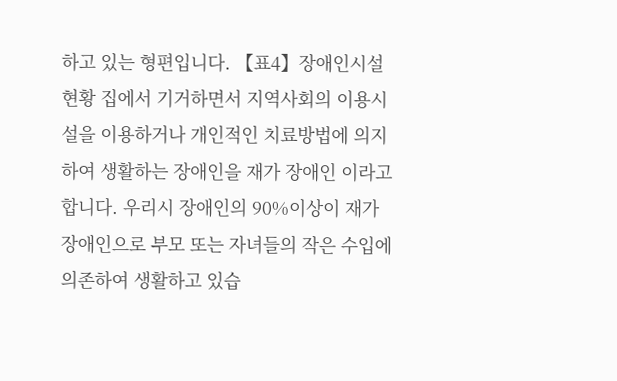하고 있는 형편입니다. 【표4】장애인시설 현황 집에서 기거하면서 지역사회의 이용시설을 이용하거나 개인적인 치료방법에 의지하여 생활하는 장애인을 재가 장애인 이라고 합니다. 우리시 장애인의 90%이상이 재가 장애인으로 부모 또는 자녀들의 작은 수입에 의존하여 생활하고 있습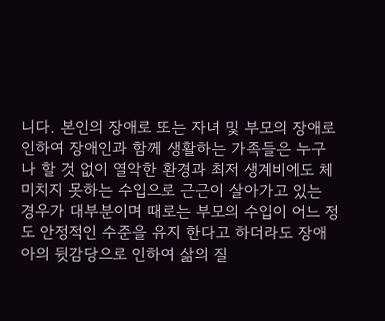니다. 본인의 장애로 또는 자녀 및 부모의 장애로 인하여 장애인과 함께 생활하는 가족들은 누구나 할 것 없이 열악한 환경과 최저 생계비에도 체 미치지 못하는 수입으로 근근이 살아가고 있는 경우가 대부분이며 때로는 부모의 수입이 어느 정도 안정적인 수준을 유지 한다고 하더라도 장애아의 뒷감당으로 인하여 삶의 질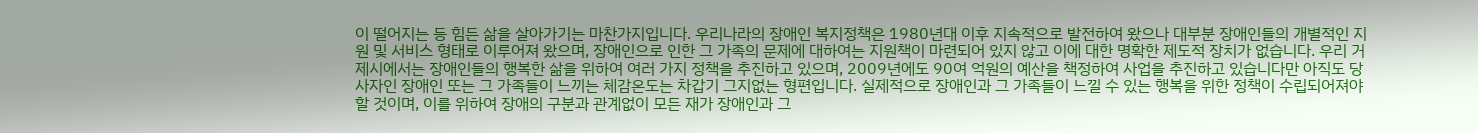이 떨어지는 등 힘든 삶을 살아가기는 마찬가지입니다. 우리나라의 장애인 복지정책은 1980년대 이후 지속적으로 발전하여 왔으나 대부분 장애인들의 개별적인 지원 및 서비스 형태로 이루어져 왔으며, 장애인으로 인한 그 가족의 문제에 대하여는 지원책이 마련되어 있지 않고 이에 대한 명확한 제도적 장치가 없습니다. 우리 거제시에서는 장애인들의 행복한 삶을 위하여 여러 가지 정책을 추진하고 있으며, 2009년에도 90여 억원의 예산을 책정하여 사업을 추진하고 있습니다만 아직도 당사자인 장애인 또는 그 가족들이 느끼는 체감온도는 차갑기 그지없는 형편입니다. 실제적으로 장애인과 그 가족들이 느낄 수 있는 행복을 위한 정책이 수립되어져야 할 것이며, 이를 위하여 장애의 구분과 관계없이 모든 재가 장애인과 그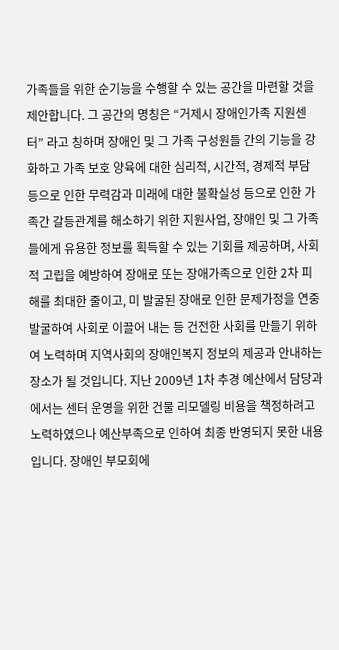가족들을 위한 순기능을 수행할 수 있는 공간을 마련할 것을 제안합니다. 그 공간의 명칭은 “거제시 장애인가족 지원센터” 라고 칭하며 장애인 및 그 가족 구성원들 간의 기능을 강화하고 가족 보호 양육에 대한 심리적, 시간적, 경제적 부담 등으로 인한 무력감과 미래에 대한 불확실성 등으로 인한 가족간 갈등관계를 해소하기 위한 지원사업, 장애인 및 그 가족들에게 유용한 정보를 획득할 수 있는 기회를 제공하며, 사회적 고립을 예방하여 장애로 또는 장애가족으로 인한 2차 피해를 최대한 줄이고, 미 발굴된 장애로 인한 문제가정을 연중 발굴하여 사회로 이끌어 내는 등 건전한 사회를 만들기 위하여 노력하며 지역사회의 장애인복지 정보의 제공과 안내하는 장소가 될 것입니다. 지난 2009년 1차 추경 예산에서 담당과 에서는 센터 운영을 위한 건물 리모델링 비용을 책정하려고 노력하였으나 예산부족으로 인하여 최종 반영되지 못한 내용입니다. 장애인 부모회에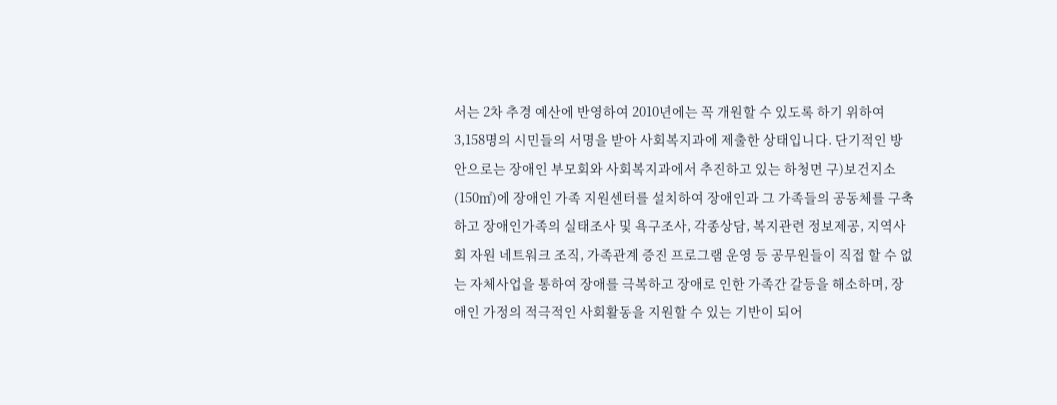서는 2차 추경 예산에 반영하여 2010년에는 꼭 개원할 수 있도록 하기 위하여 3,158명의 시민들의 서명을 받아 사회복지과에 제출한 상태입니다. 단기적인 방안으로는 장애인 부모회와 사회복지과에서 추진하고 있는 하청면 구)보건지소(150㎡)에 장애인 가족 지원센터를 설치하여 장애인과 그 가족들의 공동체를 구축하고 장애인가족의 실태조사 및 욕구조사, 각종상담, 복지관련 정보제공, 지역사회 자원 네트워크 조직, 가족관계 증진 프로그램 운영 등 공무원들이 직접 할 수 없는 자체사업을 통하여 장애를 극복하고 장애로 인한 가족간 갈등을 해소하며, 장애인 가정의 적극적인 사회활동을 지원할 수 있는 기반이 되어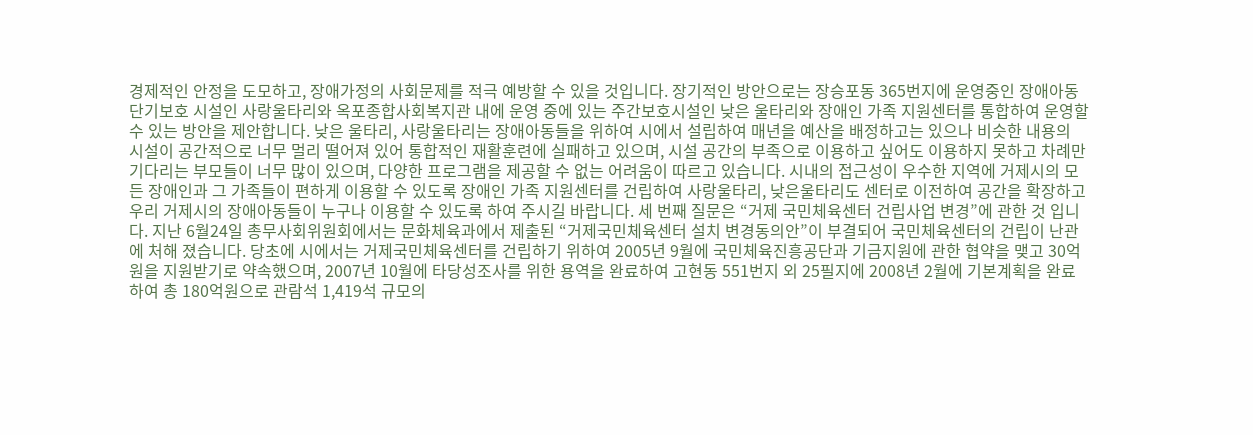경제적인 안정을 도모하고, 장애가정의 사회문제를 적극 예방할 수 있을 것입니다. 장기적인 방안으로는 장승포동 365번지에 운영중인 장애아동 단기보호 시설인 사랑울타리와 옥포종합사회복지관 내에 운영 중에 있는 주간보호시설인 낮은 울타리와 장애인 가족 지원센터를 통합하여 운영할 수 있는 방안을 제안합니다. 낮은 울타리, 사랑울타리는 장애아동들을 위하여 시에서 설립하여 매년을 예산을 배정하고는 있으나 비슷한 내용의 시설이 공간적으로 너무 멀리 떨어져 있어 통합적인 재활훈련에 실패하고 있으며, 시설 공간의 부족으로 이용하고 싶어도 이용하지 못하고 차례만 기다리는 부모들이 너무 많이 있으며, 다양한 프로그램을 제공할 수 없는 어려움이 따르고 있습니다. 시내의 접근성이 우수한 지역에 거제시의 모든 장애인과 그 가족들이 편하게 이용할 수 있도록 장애인 가족 지원센터를 건립하여 사랑울타리, 낮은울타리도 센터로 이전하여 공간을 확장하고 우리 거제시의 장애아동들이 누구나 이용할 수 있도록 하여 주시길 바랍니다. 세 번째 질문은 “거제 국민체육센터 건립사업 변경”에 관한 것 입니다. 지난 6월24일 총무사회위원회에서는 문화체육과에서 제출된 “거제국민체육센터 설치 변경동의안”이 부결되어 국민체육센터의 건립이 난관에 처해 졌습니다. 당초에 시에서는 거제국민체육센터를 건립하기 위하여 2005년 9월에 국민체육진흥공단과 기금지원에 관한 협약을 맺고 30억원을 지원받기로 약속했으며, 2007년 10월에 타당성조사를 위한 용역을 완료하여 고현동 551번지 외 25필지에 2008년 2월에 기본계획을 완료하여 총 180억원으로 관람석 1,419석 규모의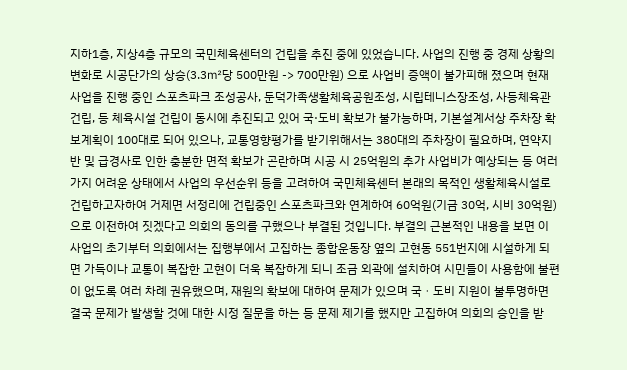지하1층, 지상4층 규모의 국민체육센터의 건립을 추진 중에 있었습니다. 사업의 진행 중 경제 상황의 변화로 시공단가의 상승(3.3㎡당 500만원 -> 700만원) 으로 사업비 증액이 불가피해 졌으며 현재 사업을 진행 중인 스포츠파크 조성공사, 둔덕가족생활체육공원조성, 시립테니스장조성, 사등체육관 건립, 등 체육시설 건립이 동시에 추진되고 있어 국·도비 확보가 불가능하며, 기본설계서상 주차장 확보계획이 100대로 되어 있으나, 교통영향평가를 받기위해서는 380대의 주차장이 필요하며, 연약지반 및 급경사로 인한 충분한 면적 확보가 곤란하며 시공 시 25억원의 추가 사업비가 예상되는 등 여러 가지 어려운 상태에서 사업의 우선순위 등을 고려하여 국민체육센터 본래의 목적인 생활체육시설로 건립하고자하여 거제면 서정리에 건립중인 스포츠파크와 연계하여 60억원(기금 30억, 시비 30억원) 으로 이전하여 짓겠다고 의회의 동의를 구했으나 부결된 것입니다. 부결의 근본적인 내용을 보면 이 사업의 초기부터 의회에서는 집행부에서 고집하는 종합운동장 옆의 고현동 551번지에 시설하게 되면 가득이나 교통이 복잡한 고현이 더욱 복잡하게 되니 조금 외곽에 설치하여 시민들이 사용함에 불편이 없도록 여러 차례 권유했으며, 재원의 확보에 대하여 문제가 있으며 국ㆍ도비 지원이 불투명하면 결국 문제가 발생할 것에 대한 시정 질문을 하는 등 문제 제기를 했지만 고집하여 의회의 승인을 받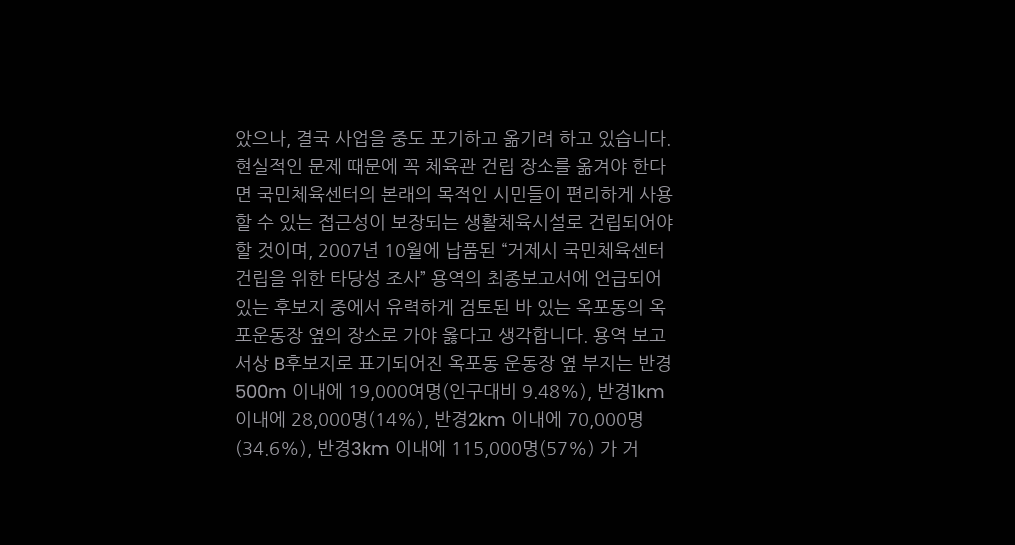았으나, 결국 사업을 중도 포기하고 옮기려 하고 있습니다. 현실적인 문제 때문에 꼭 체육관 건립 장소를 옮겨야 한다면 국민체육센터의 본래의 목적인 시민들이 편리하게 사용할 수 있는 접근성이 보장되는 생활체육시설로 건립되어야 할 것이며, 2007년 10월에 납품된 “거제시 국민체육센터 건립을 위한 타당성 조사” 용역의 최종보고서에 언급되어 있는 후보지 중에서 유력하게 검토된 바 있는 옥포동의 옥포운동장 옆의 장소로 가야 옳다고 생각합니다. 용역 보고서상 B후보지로 표기되어진 옥포동 운동장 옆 부지는 반경500m 이내에 19,000여명(인구대비 9.48%), 반경1km 이내에 28,000명(14%), 반경2km 이내에 70,000명(34.6%), 반경3km 이내에 115,000명(57%) 가 거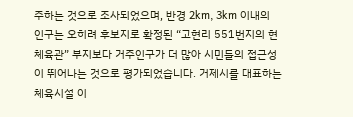주하는 것으로 조사되었으며, 반경 2km, 3km 이내의 인구는 오히려 후보지로 확정된 “고현리 551번지의 현 체육관” 부지보다 거주인구가 더 많아 시민들의 접근성이 뛰어나는 것으로 평가되었습니다. 거제시를 대표하는 체육시설 이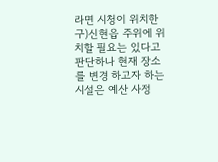라면 시청이 위치한 구)신현읍 주위에 위치할 필요는 있다고 판단하나 현재 장소를 변경 하고자 하는 시설은 예산 사정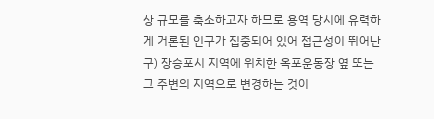상 규모를 축소하고자 하므로 용역 당시에 유력하게 거론된 인구가 집중되어 있어 접근성이 뛰어난 구) 장승포시 지역에 위치한 옥포운동장 옆 또는 그 주변의 지역으로 변경하는 것이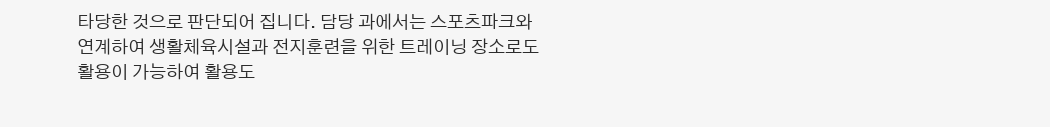타당한 것으로 판단되어 집니다. 담당 과에서는 스포츠파크와 연계하여 생활체육시설과 전지훈련을 위한 트레이닝 장소로도 활용이 가능하여 활용도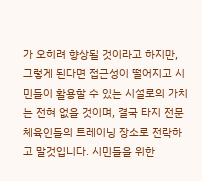가 오히려 향상될 것이라고 하지만, 그렇게 된다면 접근성이 떨어지고 시민들이 활용할 수 있는 시설로의 가치는 전혀 없을 것이며, 결국 타지 전문 체육인들의 트레이닝 장소로 전락하고 말것입니다. 시민들을 위한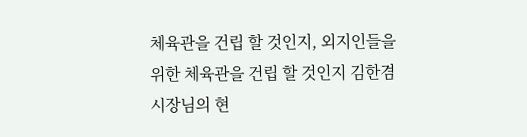체육관을 건립 할 것인지, 외지인들을 위한 체육관을 건립 할 것인지 김한겸시장님의 현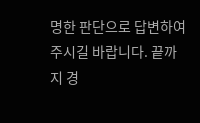명한 판단으로 답변하여 주시길 바랍니다. 끝까지 경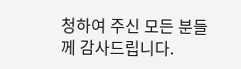청하여 주신 모든 분들께 감사드립니다.